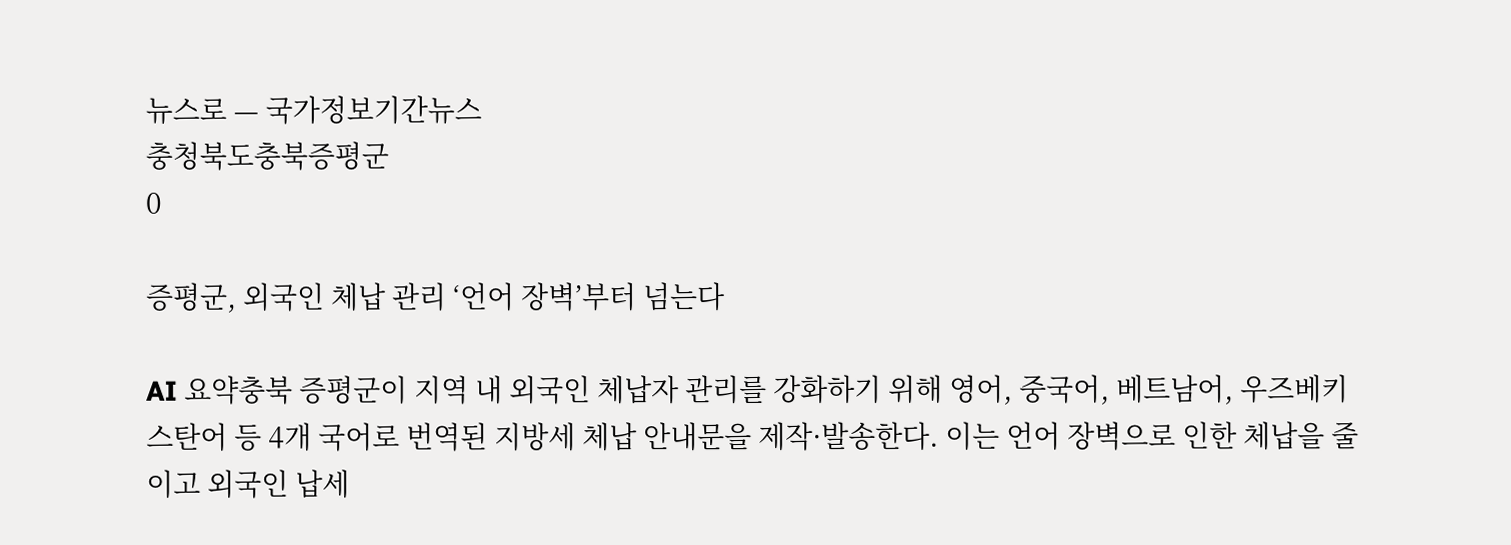뉴스로 — 국가정보기간뉴스
충청북도충북증평군
0

증평군, 외국인 체납 관리 ‘언어 장벽’부터 넘는다

AI 요약충북 증평군이 지역 내 외국인 체납자 관리를 강화하기 위해 영어, 중국어, 베트남어, 우즈베키스탄어 등 4개 국어로 번역된 지방세 체납 안내문을 제작·발송한다. 이는 언어 장벽으로 인한 체납을 줄이고 외국인 납세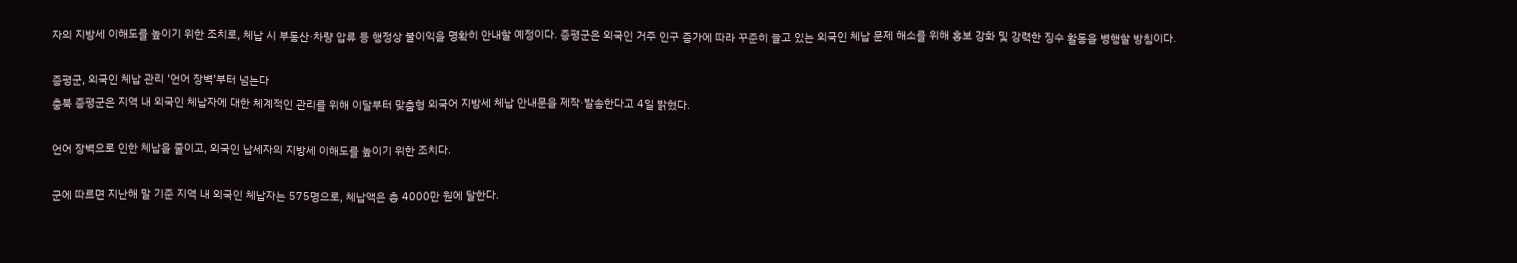자의 지방세 이해도를 높이기 위한 조치로, 체납 시 부동산·차량 압류 등 행정상 불이익을 명확히 안내할 예정이다. 증평군은 외국인 거주 인구 증가에 따라 꾸준히 늘고 있는 외국인 체납 문제 해소를 위해 홍보 강화 및 강력한 징수 활동을 병행할 방침이다.

증평군, 외국인 체납 관리 ‘언어 장벽’부터 넘는다
충북 증평군은 지역 내 외국인 체납자에 대한 체계적인 관리를 위해 이달부터 맞춤형 외국어 지방세 체납 안내문을 제작·발송한다고 4일 밝혔다.

언어 장벽으로 인한 체납을 줄이고, 외국인 납세자의 지방세 이해도를 높이기 위한 조치다.

군에 따르면 지난해 말 기준 지역 내 외국인 체납자는 575명으로, 체납액은 총 4000만 원에 달한다.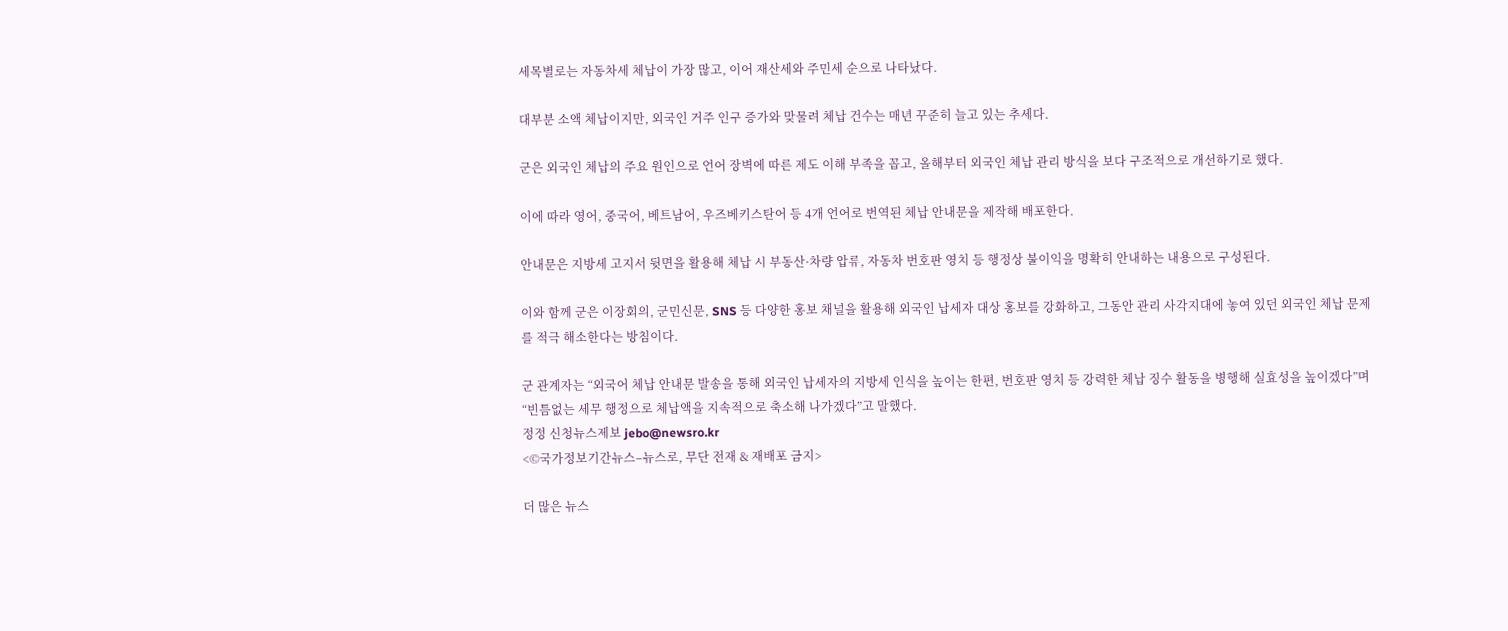세목별로는 자동차세 체납이 가장 많고, 이어 재산세와 주민세 순으로 나타났다.

대부분 소액 체납이지만, 외국인 거주 인구 증가와 맞물려 체납 건수는 매년 꾸준히 늘고 있는 추세다.

군은 외국인 체납의 주요 원인으로 언어 장벽에 따른 제도 이해 부족을 꼽고, 올해부터 외국인 체납 관리 방식을 보다 구조적으로 개선하기로 했다.

이에 따라 영어, 중국어, 베트남어, 우즈베키스탄어 등 4개 언어로 번역된 체납 안내문을 제작해 배포한다.

안내문은 지방세 고지서 뒷면을 활용해 체납 시 부동산·차량 압류, 자동차 번호판 영치 등 행정상 불이익을 명확히 안내하는 내용으로 구성된다.

이와 함께 군은 이장회의, 군민신문, SNS 등 다양한 홍보 채널을 활용해 외국인 납세자 대상 홍보를 강화하고, 그동안 관리 사각지대에 놓여 있던 외국인 체납 문제를 적극 해소한다는 방침이다.

군 관계자는 “외국어 체납 안내문 발송을 통해 외국인 납세자의 지방세 인식을 높이는 한편, 번호판 영치 등 강력한 체납 징수 활동을 병행해 실효성을 높이겠다”며 “빈틈없는 세무 행정으로 체납액을 지속적으로 축소해 나가겠다”고 말했다.
정정 신청뉴스제보 jebo@newsro.kr
<©국가정보기간뉴스–뉴스로, 무단 전재 & 재배포 금지>

더 많은 뉴스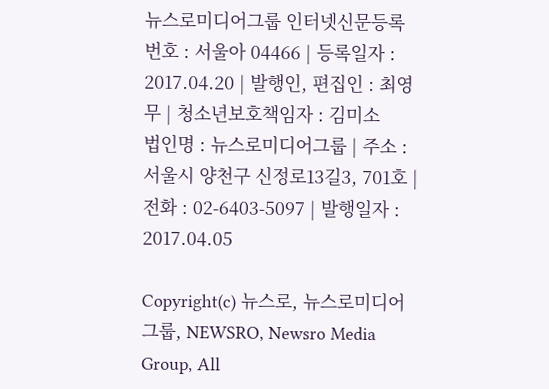뉴스로미디어그룹 인터넷신문등록번호 : 서울아 04466 | 등록일자 : 2017.04.20 | 발행인, 편집인 : 최영무 | 청소년보호책임자 : 김미소
법인명 : 뉴스로미디어그룹 | 주소 : 서울시 양천구 신정로13길3, 701호 | 전화 : 02-6403-5097 | 발행일자 : 2017.04.05

Copyright(c) 뉴스로, 뉴스로미디어그룹, NEWSRO, Newsro Media Group, All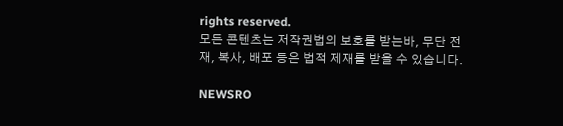rights reserved.
모든 콘텐츠는 저작권법의 보호를 받는바, 무단 전재, 복사, 배포 등은 법적 제재를 받을 수 있습니다.

NEWSRO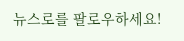뉴스로를 팔로우하세요!